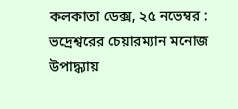কলকাতা ডেক্স, ২৫ নভেম্বর :
ভদ্রেশ্বরের চেয়ারম্যান মনোজ উপাদ্ধ্যায়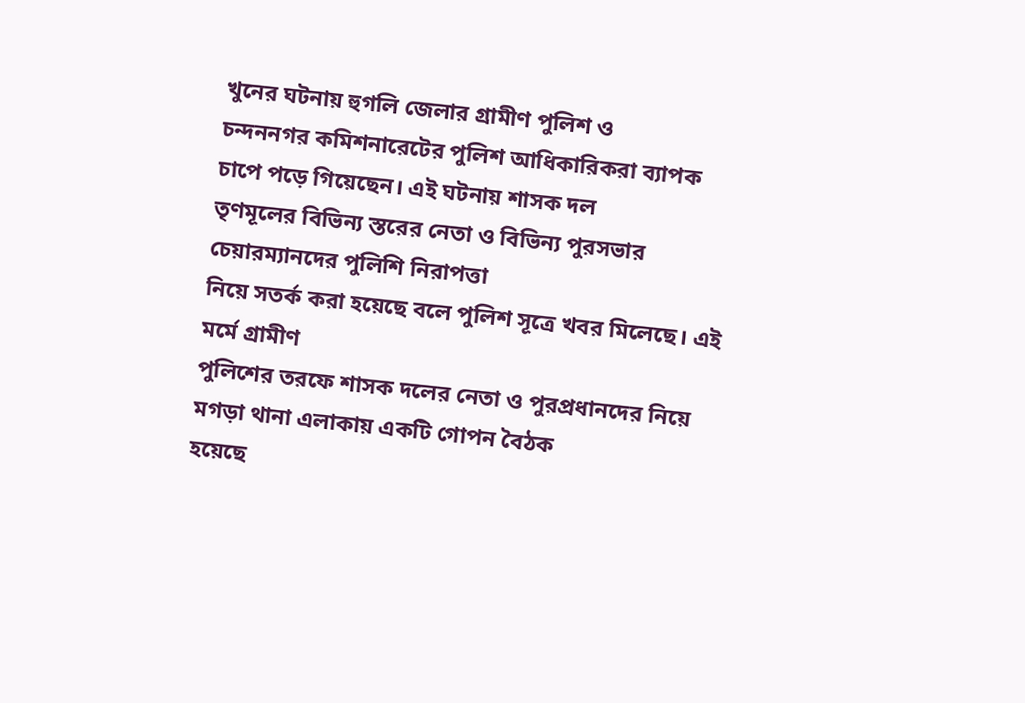খুনের ঘটনায় হুগলি জেলার গ্রামীণ পুলিশ ও
চন্দননগর কমিশনারেটের পুলিশ আধিকারিকরা ব্যাপক চাপে পড়ে গিয়েছেন। এই ঘটনায় শাসক দল
তৃণমূলের বিভিন্য স্তরের নেতা ও বিভিন্য পুরসভার চেয়ারম্যানদের পুলিশি নিরাপত্তা
নিয়ে সতর্ক করা হয়েছে বলে পুলিশ সূত্রে খবর মিলেছে। এই মর্মে গ্রামীণ
পুলিশের তরফে শাসক দলের নেতা ও পুরপ্রধানদের নিয়ে মগড়া থানা এলাকায় একটি গোপন বৈঠক
হয়েছে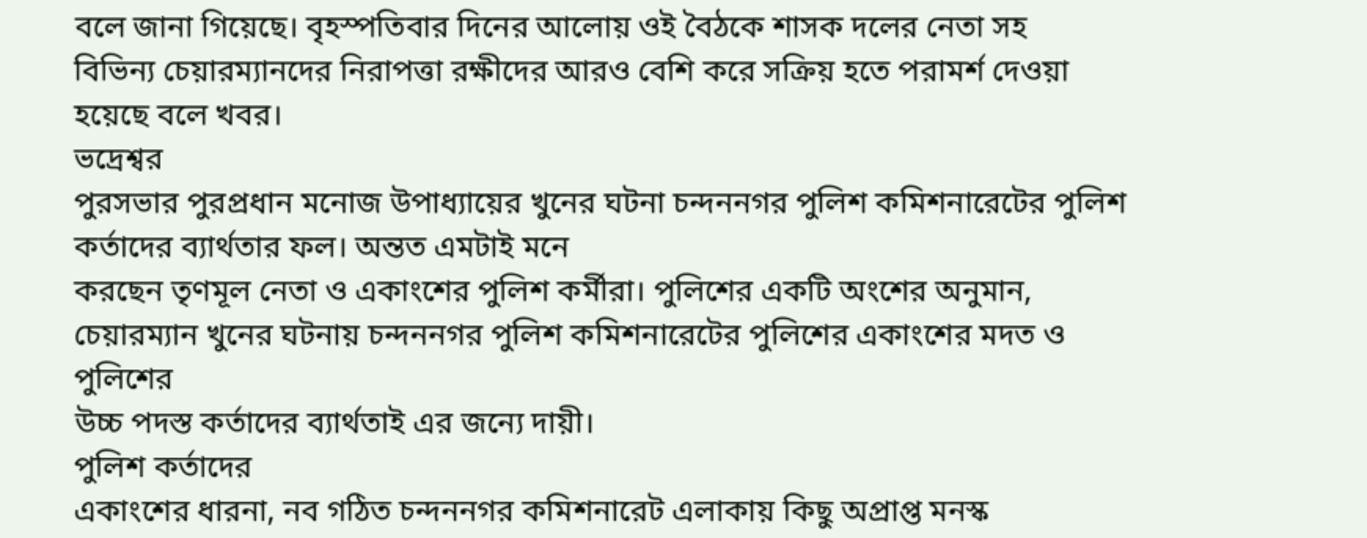বলে জানা গিয়েছে। বৃহস্পতিবার দিনের আলোয় ওই বৈঠকে শাসক দলের নেতা সহ
বিভিন্য চেয়ারম্যানদের নিরাপত্তা রক্ষীদের আরও বেশি করে সক্রিয় হতে পরামর্শ দেওয়া
হয়েছে বলে খবর।
ভদ্রেশ্বর
পুরসভার পুরপ্রধান মনোজ উপাধ্যায়ের খুনের ঘটনা চন্দননগর পুলিশ কমিশনারেটের পুলিশ
কর্তাদের ব্যার্থতার ফল। অন্তত এমটাই মনে
করছেন তৃণমূল নেতা ও একাংশের পুলিশ কর্মীরা। পুলিশের একটি অংশের অনুমান,
চেয়ারম্যান খুনের ঘটনায় চন্দননগর পুলিশ কমিশনারেটের পুলিশের একাংশের মদত ও পুলিশের
উচ্চ পদস্ত কর্তাদের ব্যার্থতাই এর জন্যে দায়ী।
পুলিশ কর্তাদের
একাংশের ধারনা, নব গঠিত চন্দননগর কমিশনারেট এলাকায় কিছু অপ্রাপ্ত মনস্ক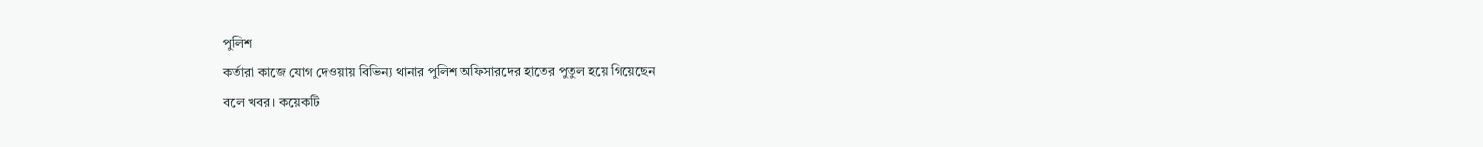পুলিশ
কর্তারা কাজে যোগ দেওয়ায় বিভিন্য থানার পুলিশ অফিসারদের হাতের পুতুল হয়ে গিয়েছেন
বলে খবর। কয়েকটি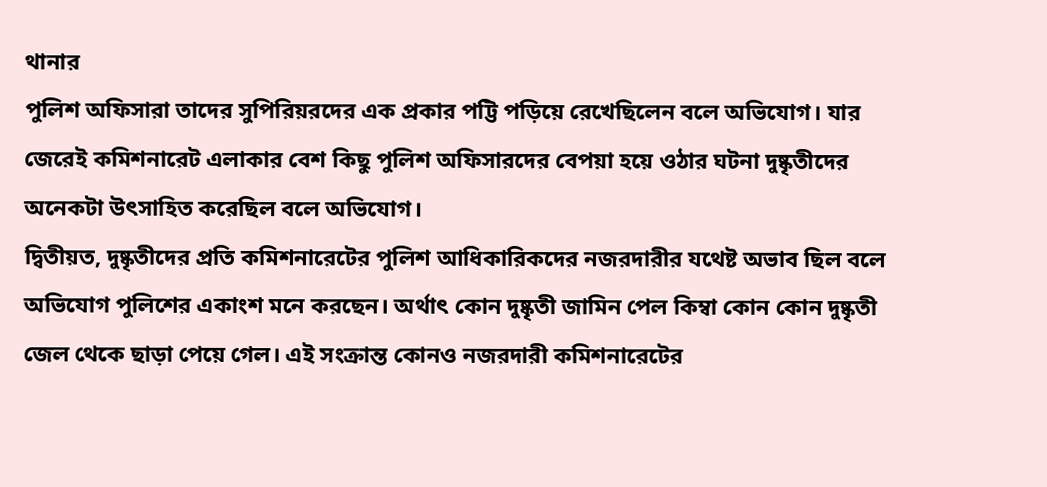থানার
পুলিশ অফিসারা তাদের সুপিরিয়রদের এক প্রকার পট্টি পড়িয়ে রেখেছিলেন বলে অভিযোগ। যার
জেরেই কমিশনারেট এলাকার বেশ কিছু পুলিশ অফিসারদের বেপয়া হয়ে ওঠার ঘটনা দুষ্কৃতীদের
অনেকটা উৎসাহিত করেছিল বলে অভিযোগ।
দ্বিতীয়ত, দুষ্কৃতীদের প্রতি কমিশনারেটের পুলিশ আধিকারিকদের নজরদারীর যথেষ্ট অভাব ছিল বলে অভিযোগ পুলিশের একাংশ মনে করছেন। অর্থাৎ কোন দুষ্কৃতী জামিন পেল কিম্বা কোন কোন দুষ্কৃতী জেল থেকে ছাড়া পেয়ে গেল। এই সংক্রান্ত কোনও নজরদারী কমিশনারেটের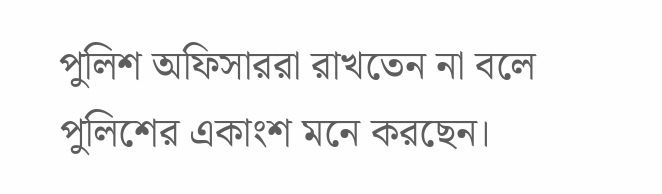পুলিশ অফিসাররা রাখতেন না বলে পুলিশের একাংশ মনে করছেন।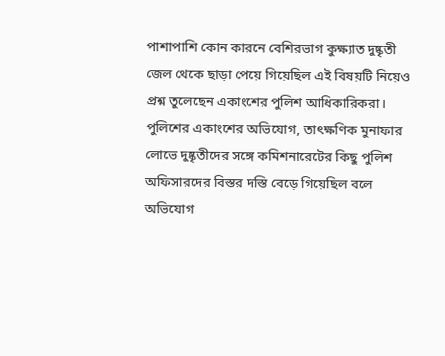পাশাপাশি কোন কারনে বেশিরভাগ কুক্ষ্যাত দুষ্কৃতী জেল থেকে ছাড়া পেয়ে গিয়েছিল এই বিষয়টি নিয়েও প্রশ্ন তুলেছেন একাংশের পুলিশ আধিকারিকরা। পুলিশের একাংশের অভিযোগ, তাৎক্ষণিক মুনাফার লোভে দুষ্কৃতীদের সঙ্গে কমিশনারেটের কিছু পুলিশ অফিসারদের বিস্তর দস্তি বেড়ে গিয়েছিল বলে অভিযোগ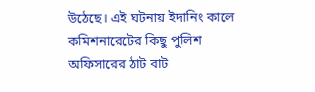উঠেছে। এই ঘটনায় ইদানিং কালে কমিশনারেটের কিছু পুলিশ অফিসারের ঠাট বাট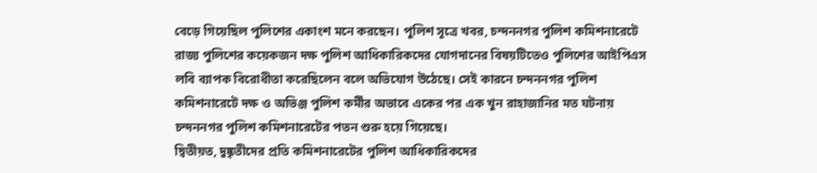বেড়ে গিয়েছিল পুলিশের একাংশ মনে করছেন। পুলিশ সূত্রে খবর, চন্দননগর পুলিশ কমিশনারেটে রাজ্য পুলিশের কয়েকজন দক্ষ পুলিশ আধিকারিকদের যোগদানের বিষয়টিতেও পুলিশের আইপিএস লবি ব্যাপক বিরোধীতা করেছিলেন বলে অভিযোগ উঠেছে। সেই কারনে চন্দননগর পুলিশ কমিশনারেটে দক্ষ ও অভিঞ্জ পুলিশ কর্মীর অভাবে একের পর এক খুন রাহাজানির মত ঘটনায় চন্দননগর পুলিশ কমিশনারেটের পতন শুরু হয়ে গিয়েছে।
দ্বিতীয়ত, দুষ্কৃতীদের প্রতি কমিশনারেটের পুলিশ আধিকারিকদের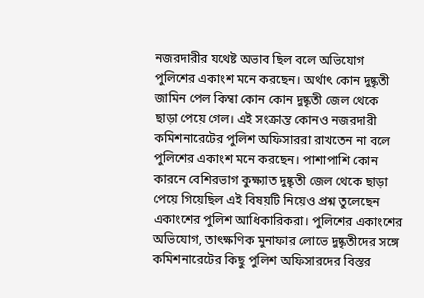নজরদারীর যথেষ্ট অভাব ছিল বলে অভিযোগ পুলিশের একাংশ মনে করছেন। অর্থাৎ কোন দুষ্কৃতী জামিন পেল কিম্বা কোন কোন দুষ্কৃতী জেল থেকে ছাড়া পেয়ে গেল। এই সংক্রান্ত কোনও নজরদারী কমিশনারেটের পুলিশ অফিসাররা রাখতেন না বলে পুলিশের একাংশ মনে করছেন। পাশাপাশি কোন কারনে বেশিরভাগ কুক্ষ্যাত দুষ্কৃতী জেল থেকে ছাড়া পেয়ে গিয়েছিল এই বিষয়টি নিয়েও প্রশ্ন তুলেছেন একাংশের পুলিশ আধিকারিকরা। পুলিশের একাংশের অভিযোগ, তাৎক্ষণিক মুনাফার লোভে দুষ্কৃতীদের সঙ্গে কমিশনারেটের কিছু পুলিশ অফিসারদের বিস্তর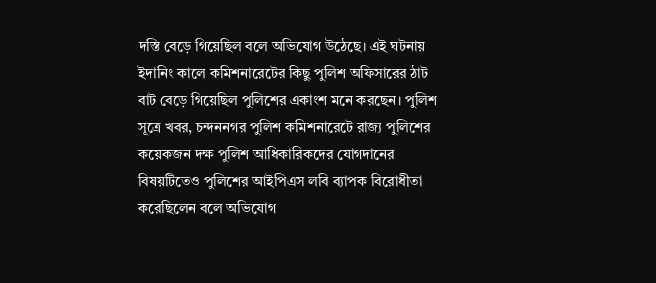দস্তি বেড়ে গিয়েছিল বলে অভিযোগ উঠেছে। এই ঘটনায় ইদানিং কালে কমিশনারেটের কিছু পুলিশ অফিসারের ঠাট বাট বেড়ে গিয়েছিল পুলিশের একাংশ মনে করছেন। পুলিশ সূত্রে খবর, চন্দননগর পুলিশ কমিশনারেটে রাজ্য পুলিশের কয়েকজন দক্ষ পুলিশ আধিকারিকদের যোগদানের বিষয়টিতেও পুলিশের আইপিএস লবি ব্যাপক বিরোধীতা করেছিলেন বলে অভিযোগ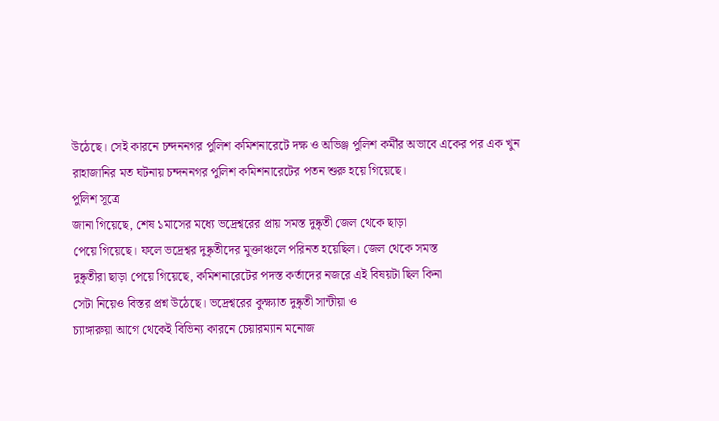উঠেছে। সেই কারনে চন্দননগর পুলিশ কমিশনারেটে দক্ষ ও অভিঞ্জ পুলিশ কর্মীর অভাবে একের পর এক খুন রাহাজানির মত ঘটনায় চন্দননগর পুলিশ কমিশনারেটের পতন শুরু হয়ে গিয়েছে।
পুলিশ সূত্রে
জানা গিয়েছে, শেষ ১মাসের মধ্যে ভদ্রেশ্বরের প্রায় সমস্ত দুষ্কৃতী জেল থেকে ছাড়া
পেয়ে গিয়েছে। ফলে ভদ্রেশ্বর দুষ্কৃতীদের মুক্তাঞ্চলে পরিনত হয়েছিল। জেল থেকে সমস্ত
দুষ্কৃতীরা ছাড়া পেয়ে গিয়েছে, কমিশনারেটের পদস্ত কর্তাদের নজরে এই বিষয়টা ছিল কিনা
সেটা নিয়েও বিস্তর প্রশ্ন উঠেছে। ভদ্রেশ্বরের কুক্ষ্যাত দুষ্কৃতী সান্টীয়া ও
চ্যাঙ্গারুয়া আগে থেকেই বিভিন্য কারনে চেয়ারম্যান মনোজ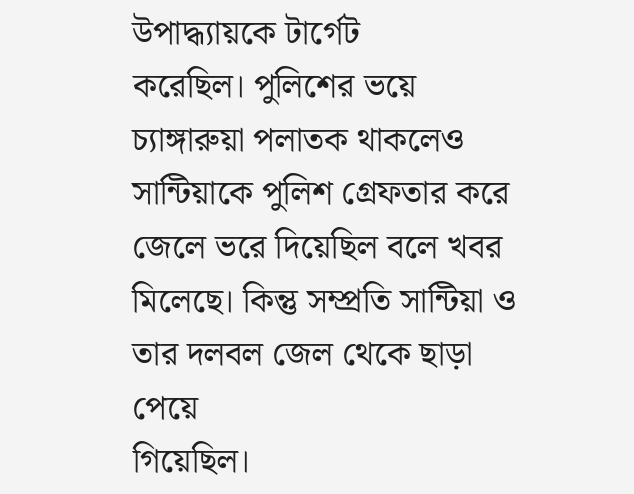উপাদ্ধ্যায়কে টার্গেট
করেছিল। পুলিশের ভয়ে চ্যাঙ্গারুয়া পলাতক থাকলেও সান্টিয়াকে পুলিশ গ্রেফতার করে
জেলে ভরে দিয়েছিল বলে খবর মিলেছে। কিন্তু সম্প্রতি সান্টিয়া ও তার দলবল জেল থেকে ছাড়া পেয়ে
গিয়েছিল।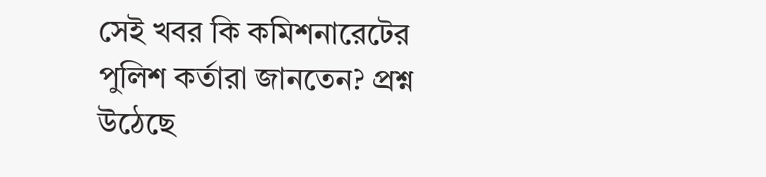সেই খবর কি কমিশনারেটের পুলিশ কর্তারা জানতেন? প্রশ্ন
উঠেছে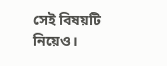সেই বিষয়টি নিয়েও।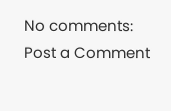No comments:
Post a Comment